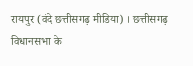रायपुर (वंदे छत्तीसगढ़ मीडिया) । छत्तीसगढ़ विधानसभा के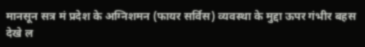मानसून सत्र मं प्रदेश के अग्निशमन (फायर सर्विस) व्यवस्था के मुद्दा ऊपर गंभीर बहस देखे ल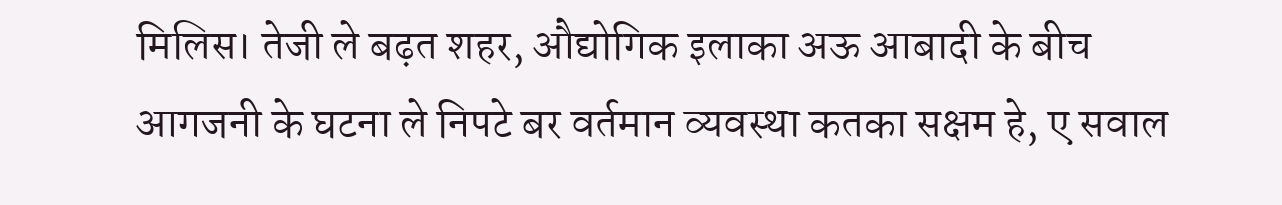मिलिस। तेजी ले बढ़त शहर, औद्योगिक इलाका अऊ आबादी के बीच आगजनी के घटना ले निपटे बर वर्तमान व्यवस्था कतका सक्षम हे, ए सवाल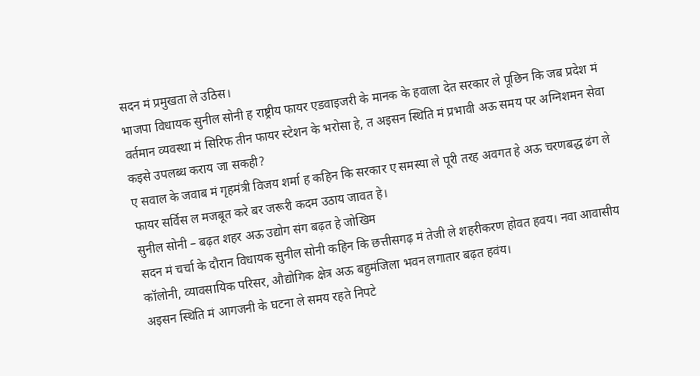सदन मं प्रमुखता ले उठिस।
भाजपा विधायक सुनील सोनी ह राष्ट्रीय फायर एडवाइजरी के मानक के हवाला देत सरकार ले पूछिन कि जब प्रदेश मं वर्तमान व्यवस्था मं सिरिफ तीन फायर स्टेशन के भरोसा हे, त अइसन स्थिति मं प्रभावी अऊ समय पर अग्निशमन सेवा कइसे उपलब्ध कराय जा सकही?
ए सवाल के जवाब मं गृहमंत्री विजय शर्मा ह कहिन कि सरकार ए समस्या ले पूरी तरह अवगत हे अऊ चरणबद्ध ढंग ले फायर सर्विस ल मजबूत करे बर जरूरी कदम उठाय जावत हे।
सुनील सोनी – बढ़त शहर अऊ उद्योग संग बढ़त हे जोखिम
सदन मं चर्चा के दौरान विधायक सुनील सोनी कहिन कि छत्तीसगढ़ मं तेजी ले शहरीकरण होवत हवय। नवा आवासीय कॉलोनी, व्यावसायिक परिसर, औद्योगिक क्षेत्र अऊ बहुमंजिला भवन लगातार बढ़त हवंय।
अइसन स्थिति मं आगजनी के घटना ले समय रहते निपटे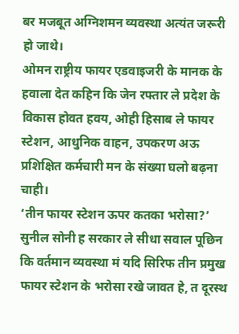बर मजबूत अग्निशमन व्यवस्था अत्यंत जरूरी हो जाथे।
ओमन राष्ट्रीय फायर एडवाइजरी के मानक के हवाला देत कहिन कि जेन रफ्तार ले प्रदेश के विकास होवत हवय, ओही हिसाब ले फायर स्टेशन, आधुनिक वाहन, उपकरण अऊ प्रशिक्षित कर्मचारी मन के संख्या घलो बढ़ना चाही।
‘तीन फायर स्टेशन ऊपर कतका भरोसा?’
सुनील सोनी ह सरकार ले सीधा सवाल पूछिन कि वर्तमान व्यवस्था मं यदि सिरिफ तीन प्रमुख फायर स्टेशन के भरोसा रखे जावत हे, त दूरस्थ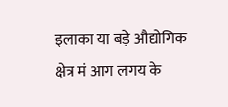इलाका या बड़े औद्योगिक क्षेत्र मं आग लगय के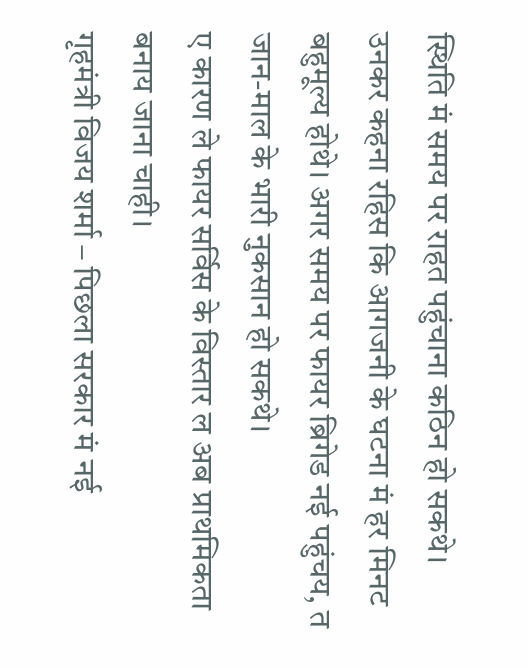स्थिति मं समय पर राहत पहुंचाना कठिन हो सकथे।
उनकर कहना रहिस कि आगजनी के घटना मं हर मिनट बहुमूल्य होथे। अगर समय पर फायर ब्रिगेड नई पहुंचय, त जान-माल के भारी नुकसान हो सकथे।
ए कारण ले फायर सर्विस के विस्तार ल अब प्राथमिकता बनाय जाना चाही।
गृहमंत्री विजय शर्मा – पिछला सरकार मं नई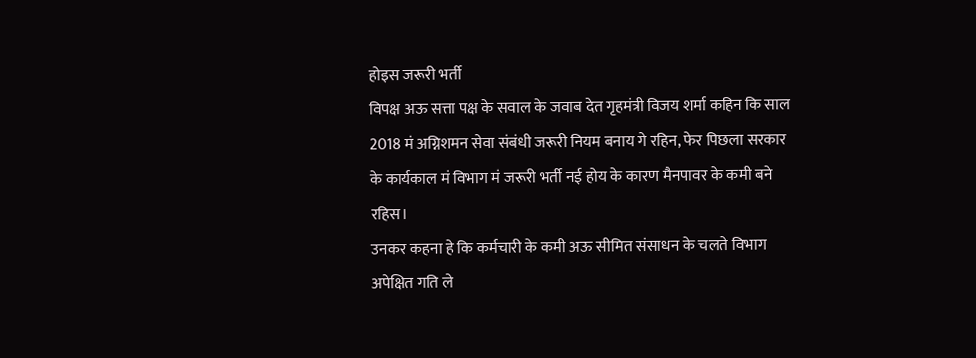होइस जरूरी भर्ती
विपक्ष अऊ सत्ता पक्ष के सवाल के जवाब देत गृहमंत्री विजय शर्मा कहिन कि साल 2018 मं अग्निशमन सेवा संबंधी जरूरी नियम बनाय गे रहिन, फेर पिछला सरकार के कार्यकाल मं विभाग मं जरूरी भर्ती नई होय के कारण मैनपावर के कमी बने रहिस।
उनकर कहना हे कि कर्मचारी के कमी अऊ सीमित संसाधन के चलते विभाग अपेक्षित गति ले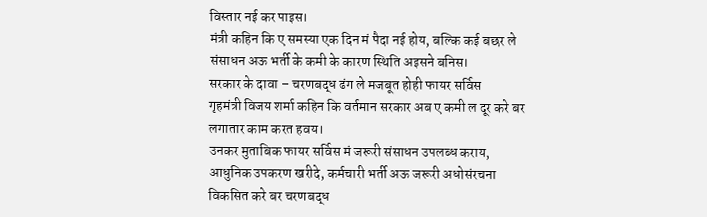विस्तार नई कर पाइस।
मंत्री कहिन कि ए समस्या एक दिन मं पैदा नई होय, बल्कि कई बछर ले संसाधन अऊ भर्ती के कमी के कारण स्थिति अइसने बनिस।
सरकार के दावा – चरणबद्ध ढंग ले मजबूत होही फायर सर्विस
गृहमंत्री विजय शर्मा कहिन कि वर्तमान सरकार अब ए कमी ल दूर करे बर लगातार काम करत हवय।
उनकर मुताबिक फायर सर्विस मं जरूरी संसाधन उपलब्ध कराय, आधुनिक उपकरण खरीदे, कर्मचारी भर्ती अऊ जरूरी अधोसंरचना विकसित करे बर चरणबद्ध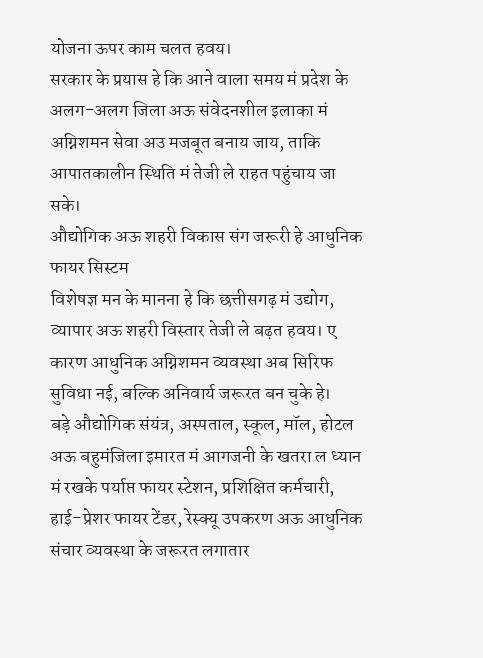योजना ऊपर काम चलत हवय।
सरकार के प्रयास हे कि आने वाला समय मं प्रदेश के अलग-अलग जिला अऊ संवेदनशील इलाका मं अग्निशमन सेवा अउ मजबूत बनाय जाय, ताकि आपातकालीन स्थिति मं तेजी ले राहत पहुंचाय जा सके।
औद्योगिक अऊ शहरी विकास संग जरूरी हे आधुनिक फायर सिस्टम
विशेषज्ञ मन के मानना हे कि छत्तीसगढ़ मं उद्योग, व्यापार अऊ शहरी विस्तार तेजी ले बढ़त हवय। ए कारण आधुनिक अग्निशमन व्यवस्था अब सिरिफ सुविधा नई, बल्कि अनिवार्य जरूरत बन चुके हे।
बड़े औद्योगिक संयंत्र, अस्पताल, स्कूल, मॉल, होटल अऊ बहुमंजिला इमारत मं आगजनी के खतरा ल ध्यान मं रखके पर्याप्त फायर स्टेशन, प्रशिक्षित कर्मचारी, हाई-प्रेशर फायर टेंडर, रेस्क्यू उपकरण अऊ आधुनिक संचार व्यवस्था के जरूरत लगातार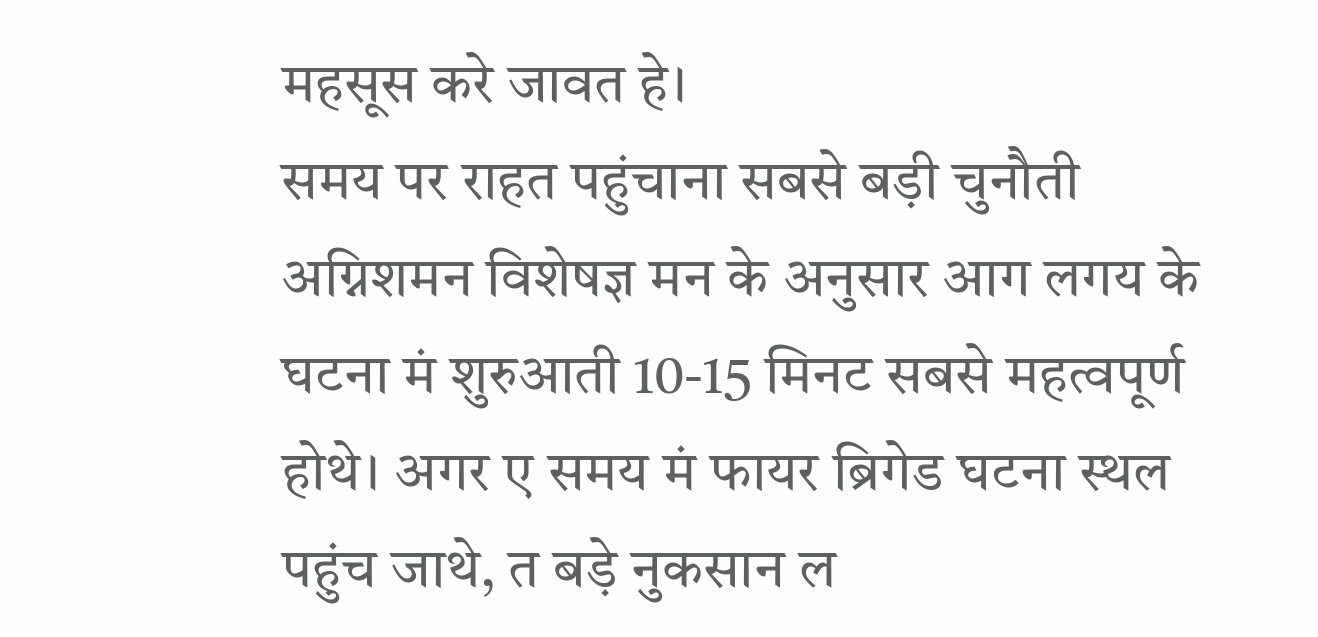महसूस करे जावत हे।
समय पर राहत पहुंचाना सबसे बड़ी चुनौती
अग्निशमन विशेषज्ञ मन के अनुसार आग लगय के घटना मं शुरुआती 10-15 मिनट सबसे महत्वपूर्ण होथे। अगर ए समय मं फायर ब्रिगेड घटना स्थल पहुंच जाथे, त बड़े नुकसान ल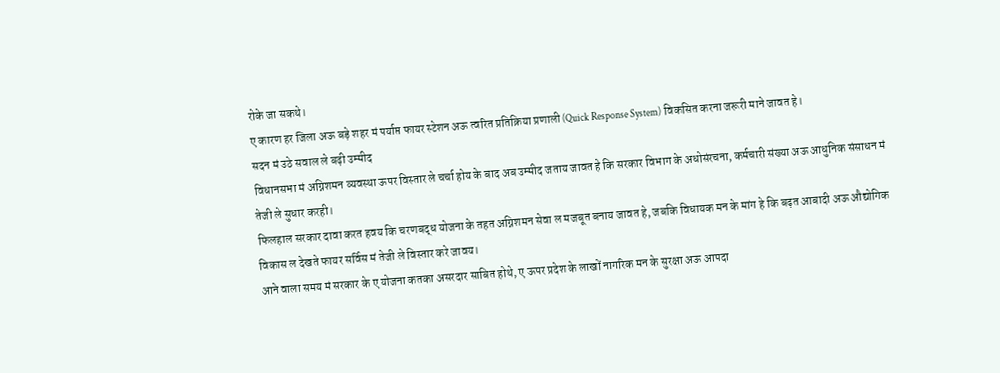रोके जा सकथे।
ए कारण हर जिला अऊ बड़े शहर मं पर्याप्त फायर स्टेशन अऊ त्वरित प्रतिक्रिया प्रणाली (Quick Response System) विकसित करना जरूरी माने जावत हे।
सदन मं उठे सवाल ले बढ़ी उम्मीद
विधानसभा मं अग्निशमन व्यवस्था ऊपर विस्तार ले चर्चा होय के बाद अब उम्मीद जताय जावत हे कि सरकार विभाग के अधोसंरचना, कर्मचारी संख्या अऊ आधुनिक संसाधन मं तेजी ले सुधार करही।
फिलहाल सरकार दावा करत हवय कि चरणबद्ध योजना के तहत अग्निशमन सेवा ल मजबूत बनाय जावत हे, जबकि विधायक मन के मांग हे कि बढ़त आबादी अऊ औद्योगिक विकास ल देखते फायर सर्विस मं तेजी ले विस्तार करे जावय।
आने वाला समय मं सरकार के ए योजना कतका असरदार साबित होथे, ए ऊपर प्रदेश के लाखों नागरिक मन के सुरक्षा अऊ आपदा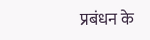प्रबंधन के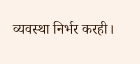व्यवस्था निर्भर करही।